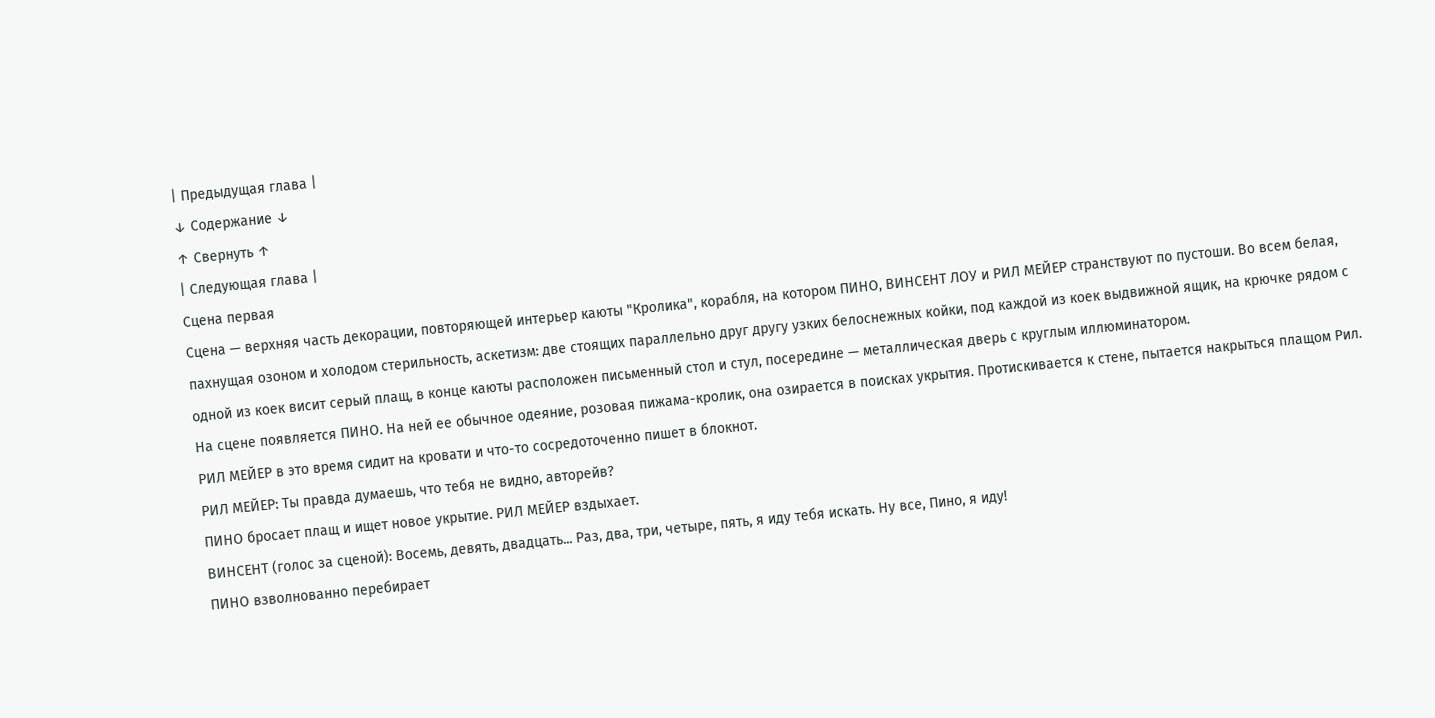| Предыдущая глава |
↓ Содержание ↓
↑ Свернуть ↑
| Следующая глава |
Сцена первая
Сцена — верхняя часть декорации, повторяющей интерьер каюты "Кролика", корабля, на котором ПИНО, ВИНСЕНТ ЛОУ и РИЛ МЕЙЕР странствуют по пустоши. Во всем белая, пахнущая озоном и холодом стерильность, аскетизм: две стоящих параллельно друг другу узких белоснежных койки, под каждой из коек выдвижной ящик, на крючке рядом с одной из коек висит серый плащ, в конце каюты расположен письменный стол и стул, посередине — металлическая дверь с круглым иллюминатором.
На сцене появляется ПИНО. На ней ее обычное одеяние, розовая пижама-кролик, она озирается в поисках укрытия. Протискивается к стене, пытается накрыться плащом Рил. РИЛ МЕЙЕР в это время сидит на кровати и что-то сосредоточенно пишет в блокнот.
РИЛ МЕЙЕР: Ты правда думаешь, что тебя не видно, авторейв?
ПИНО бросает плащ и ищет новое укрытие. РИЛ МЕЙЕР вздыхает.
ВИНСЕНТ (голос за сценой): Восемь, девять, двадцать... Раз, два, три, четыре, пять, я иду тебя искать. Ну все, Пино, я иду!
ПИНО взволнованно перебирает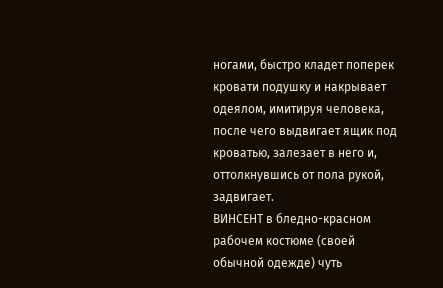ногами, быстро кладет поперек кровати подушку и накрывает одеялом, имитируя человека, после чего выдвигает ящик под кроватью, залезает в него и, оттолкнувшись от пола рукой, задвигает.
ВИНСЕНТ в бледно-красном рабочем костюме (своей обычной одежде) чуть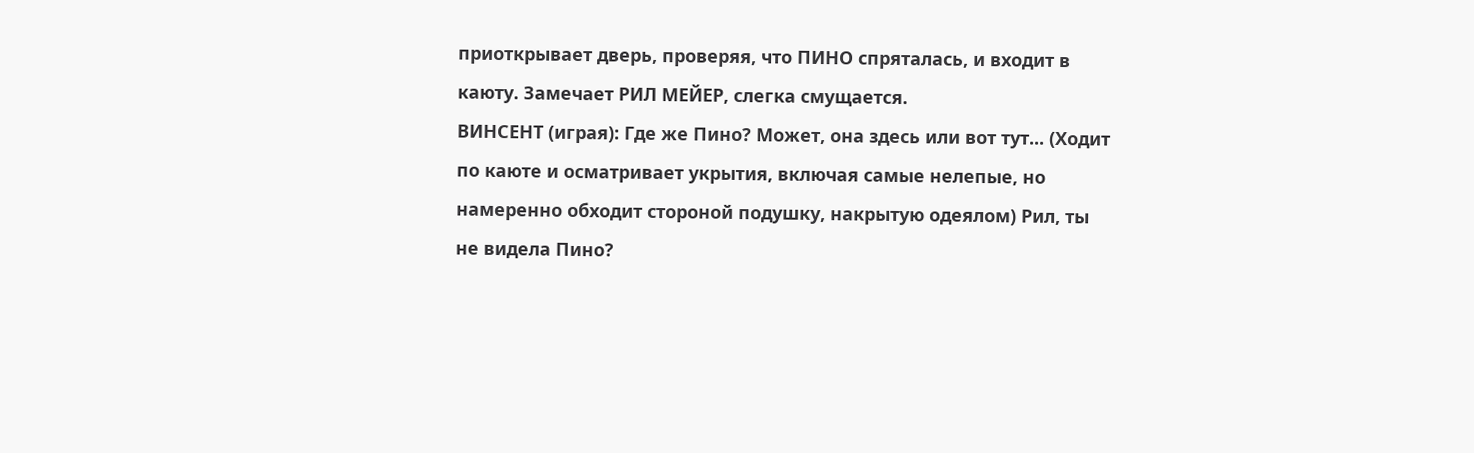приоткрывает дверь, проверяя, что ПИНО спряталась, и входит в каюту. Замечает РИЛ МЕЙЕР, слегка смущается.
ВИНСЕНТ (играя): Где же Пино? Может, она здесь или вот тут... (Ходит по каюте и осматривает укрытия, включая самые нелепые, но намеренно обходит стороной подушку, накрытую одеялом) Рил, ты не видела Пино?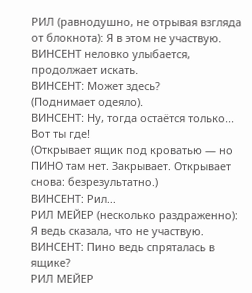РИЛ (равнодушно, не отрывая взгляда от блокнота): Я в этом не участвую.
ВИНСЕНТ неловко улыбается, продолжает искать.
ВИНСЕНТ: Может здесь?
(Поднимает одеяло).
ВИНСЕНТ: Ну, тогда остаётся только... Вот ты где!
(Открывает ящик под кроватью — но ПИНО там нет. Закрывает. Открывает снова: безрезультатно.)
ВИНСЕНТ: Рил...
РИЛ МЕЙЕР (несколько раздраженно): Я ведь сказала, что не участвую.
ВИНСЕНТ: Пино ведь спряталась в ящике?
РИЛ МЕЙЕР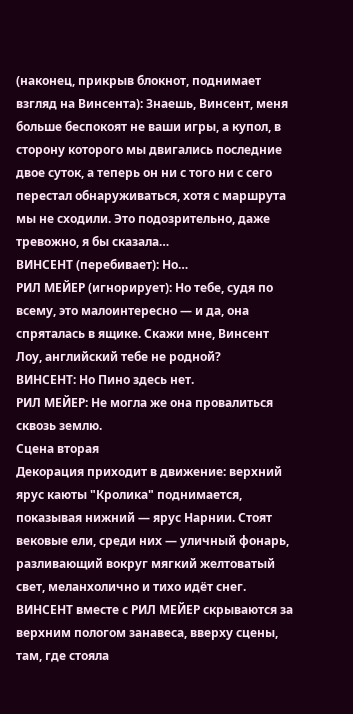(наконец, прикрыв блокнот, поднимает взгляд на Винсента): Знаешь, Винсент, меня больше беспокоят не ваши игры, а купол, в сторону которого мы двигались последние двое суток, а теперь он ни с того ни с сего перестал обнаруживаться, хотя с маршрута мы не сходили. Это подозрительно, даже тревожно, я бы сказала…
ВИНСЕНТ (перебивает): Но…
РИЛ МЕЙЕР (игнорирует): Но тебе, судя по всему, это малоинтересно — и да, она спряталась в ящике. Скажи мне, Винсент Лоу, английский тебе не родной?
ВИНСЕНТ: Но Пино здесь нет.
РИЛ МЕЙЕР: Не могла же она провалиться сквозь землю.
Сцена вторая
Декорация приходит в движение: верхний ярус каюты "Кролика" поднимается, показывая нижний — ярус Нарнии. Стоят вековые ели, среди них — уличный фонарь, разливающий вокруг мягкий желтоватый свет, меланхолично и тихо идёт снег. ВИНСЕНТ вместе с РИЛ МЕЙЕР скрываются за верхним пологом занавеса, вверху сцены, там, где стояла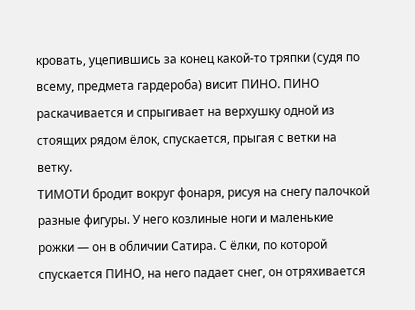кровать, уцепившись за конец какой-то тряпки (судя по всему, предмета гардероба) висит ПИНО. ПИНО раскачивается и спрыгивает на верхушку одной из стоящих рядом ёлок, спускается, прыгая с ветки на ветку.
ТИМОТИ бродит вокруг фонаря, рисуя на снегу палочкой разные фигуры. У него козлиные ноги и маленькие рожки — он в обличии Сатира. С ёлки, по которой спускается ПИНО, на него падает снег, он отряхивается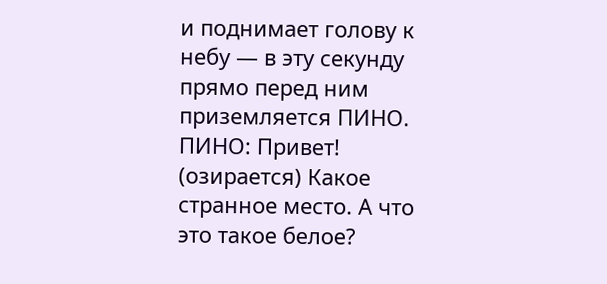и поднимает голову к небу — в эту секунду прямо перед ним приземляется ПИНО.
ПИНО: Привет! (озирается) Какое странное место. А что это такое белое?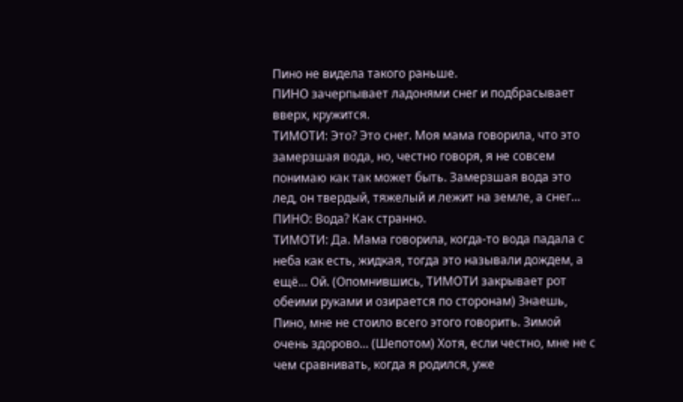Пино не видела такого раньше.
ПИНО зачерпывает ладонями снег и подбрасывает вверх, кружится.
ТИМОТИ: Это? Это снег. Моя мама говорила, что это замерзшая вода, но, честно говоря, я не совсем понимаю как так может быть. Замерзшая вода это лед, он твердый, тяжелый и лежит на земле, а снег…
ПИНО: Вода? Как странно.
ТИМОТИ: Да. Мама говорила, когда-то вода падала с неба как есть, жидкая, тогда это называли дождем, а ещё... Ой. (Опомнившись, ТИМОТИ закрывает рот обеими руками и озирается по сторонам) Знаешь, Пино, мне не стоило всего этого говорить. Зимой очень здорово... (Шепотом) Хотя, если честно, мне не с чем сравнивать, когда я родился, уже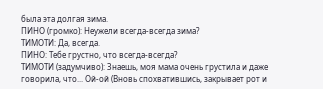была эта долгая зима.
ПИНО (громко): Неужели всегда-всегда зима?
ТИМОТИ: Да, всегда.
ПИНО: Тебе грустно, что всегда-всегда?
ТИМОТИ (задумчиво): Знаешь, моя мама очень грустила и даже говорила, что... Ой-ой (Вновь спохватившись, закрывает рот и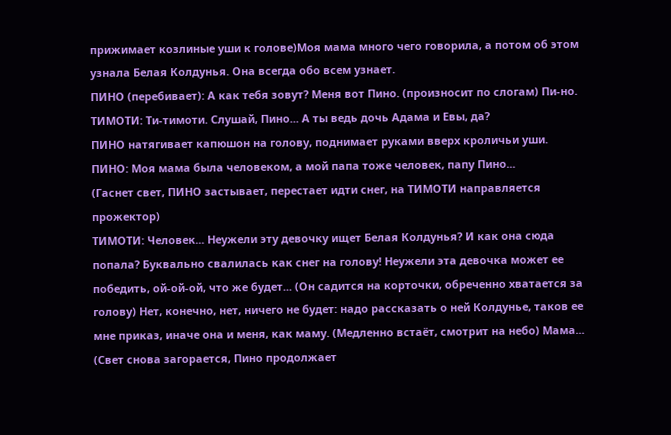прижимает козлиные уши к голове)Моя мама много чего говорила, а потом об этом узнала Белая Колдунья. Она всегда обо всем узнает.
ПИНО (перебивает): А как тебя зовут? Меня вот Пино. (произносит по слогам) Пи-но.
ТИМОТИ: Ти-тимоти. Слушай, Пино... А ты ведь дочь Адама и Евы, да?
ПИНО натягивает капюшон на голову, поднимает руками вверх кроличьи уши.
ПИНО: Моя мама была человеком, а мой папа тоже человек, папу Пино...
(Гаснет свет, ПИНО застывает, перестает идти снег, на ТИМОТИ направляется прожектор)
ТИМОТИ: Человек... Неужели эту девочку ищет Белая Колдунья? И как она сюда попала? Буквально свалилась как снег на голову! Неужели эта девочка может ее победить, ой-ой-ой, что же будет... (Он садится на корточки, обреченно хватается за голову) Нет, конечно, нет, ничего не будет: надо рассказать о ней Колдунье, таков ее мне приказ, иначе она и меня, как маму. (Медленно встаёт, смотрит на небо) Мама...
(Свет снова загорается, Пино продолжает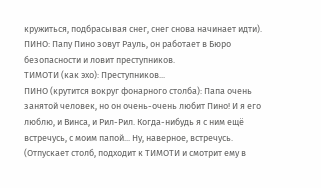кружиться, подбрасывая снег, снег снова начинает идти).
ПИНО: Папу Пино зовут Рауль, он работает в Бюро безопасности и ловит преступников.
ТИМОТИ (как эхо): Преступников...
ПИНО (крутится вокруг фонарного столба): Папа очень занятой человек, но он очень-очень любит Пино! И я его люблю, и Винса, и Рил-Рил. Когда-нибудь я с ним ещё встречусь, с моим папой... Ну, наверное, встречусь. (Отпускает столб, подходит к ТИМОТИ и смотрит ему в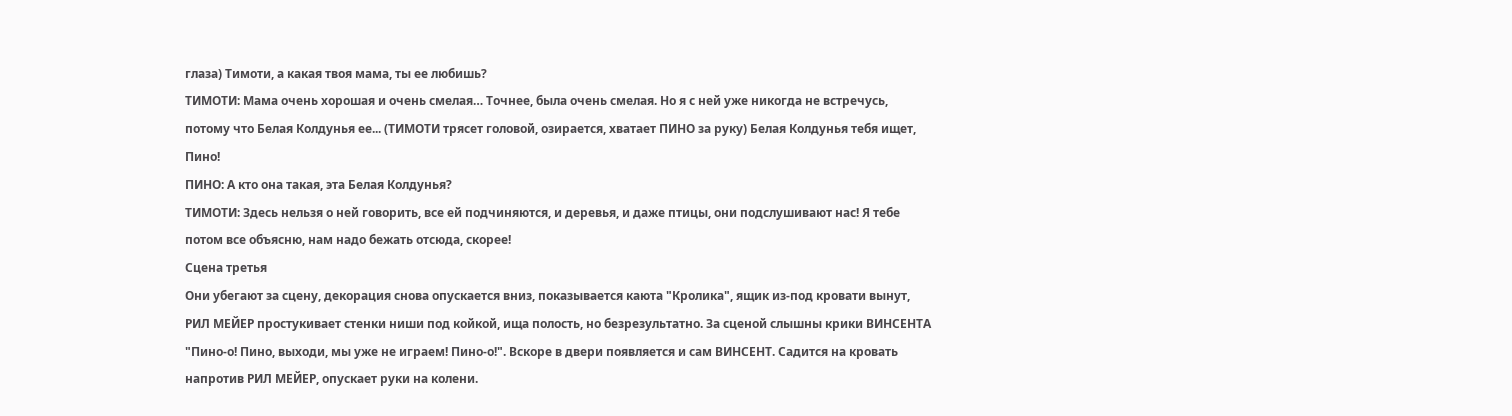глаза) Тимоти, а какая твоя мама, ты ее любишь?
ТИМОТИ: Мама очень хорошая и очень смелая… Точнее, была очень смелая. Но я с ней уже никогда не встречусь, потому что Белая Колдунья ее... (ТИМОТИ трясет головой, озирается, хватает ПИНО за руку) Белая Колдунья тебя ищет, Пино!
ПИНО: А кто она такая, эта Белая Колдунья?
ТИМОТИ: Здесь нельзя о ней говорить, все ей подчиняются, и деревья, и даже птицы, они подслушивают нас! Я тебе потом все объясню, нам надо бежать отсюда, скорее!
Сцена третья
Они убегают за сцену, декорация снова опускается вниз, показывается каюта "Кролика", ящик из-под кровати вынут, РИЛ МЕЙЕР простукивает стенки ниши под койкой, ища полость, но безрезультатно. За сценой слышны крики ВИНСЕНТА "Пино-о! Пино, выходи, мы уже не играем! Пино-о!". Вскоре в двери появляется и сам ВИНСЕНТ. Садится на кровать напротив РИЛ МЕЙЕР, опускает руки на колени.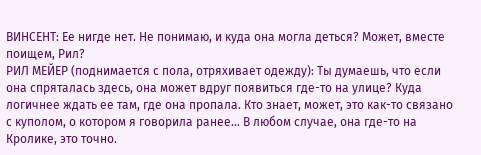ВИНСЕНТ: Ее нигде нет. Не понимаю, и куда она могла деться? Может, вместе поищем, Рил?
РИЛ МЕЙЕР (поднимается с пола, отряхивает одежду): Ты думаешь, что если она спряталась здесь, она может вдруг появиться где-то на улице? Куда логичнее ждать ее там, где она пропала. Кто знает, может, это как-то связано с куполом, о котором я говорила ранее… В любом случае, она где-то на Кролике, это точно.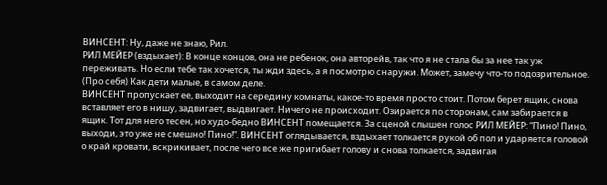ВИНСЕНТ: Ну, даже не знаю, Рил.
РИЛ МЕЙЕР (вздыхает): В конце концов, она не ребенок, она авторейв, так что я не стала бы за нее так уж переживать. Но если тебе так хочется, ты жди здесь, а я посмотрю снаружи. Может, замечу что-то подозрительное. (Про себя) Как дети малые, в самом деле.
ВИНСЕНТ пропускает ее, выходит на середину комнаты, какое-то время просто стоит. Потом берет ящик, снова вставляет его в нишу, задвигает, выдвигает. Ничего не происходит. Озирается по сторонам, сам забирается в ящик. Тот для него тесен, но худо-бедно ВИНСЕНТ помещается. За сценой слышен голос РИЛ МЕЙЕР: “Пино! Пино, выходи, это уже не смешно! Пино!”. ВИНСЕНТ оглядывается, вздыхает толкается рукой об пол и ударяется головой о край кровати, вскрикивает, после чего все же пригибает голову и снова толкается, задвигая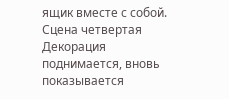ящик вместе с собой.
Сцена четвертая
Декорация поднимается, вновь показывается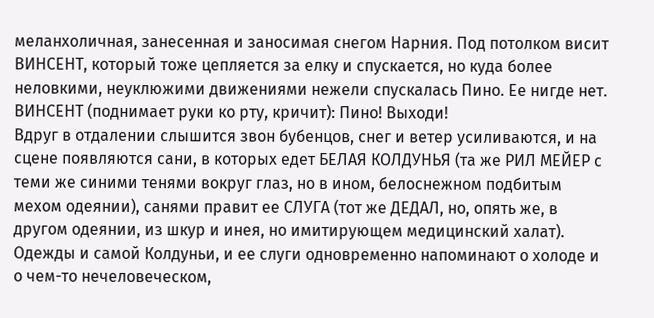меланхоличная, занесенная и заносимая снегом Нарния. Под потолком висит ВИНСЕНТ, который тоже цепляется за елку и спускается, но куда более неловкими, неуклюжими движениями нежели спускалась Пино. Ее нигде нет.
ВИНСЕНТ (поднимает руки ко рту, кричит): Пино! Выходи!
Вдруг в отдалении слышится звон бубенцов, снег и ветер усиливаются, и на сцене появляются сани, в которых едет БЕЛАЯ КОЛДУНЬЯ (та же РИЛ МЕЙЕР с теми же синими тенями вокруг глаз, но в ином, белоснежном подбитым мехом одеянии), санями правит ее СЛУГА (тот же ДЕДАЛ, но, опять же, в другом одеянии, из шкур и инея, но имитирующем медицинский халат). Одежды и самой Колдуньи, и ее слуги одновременно напоминают о холоде и о чем-то нечеловеческом,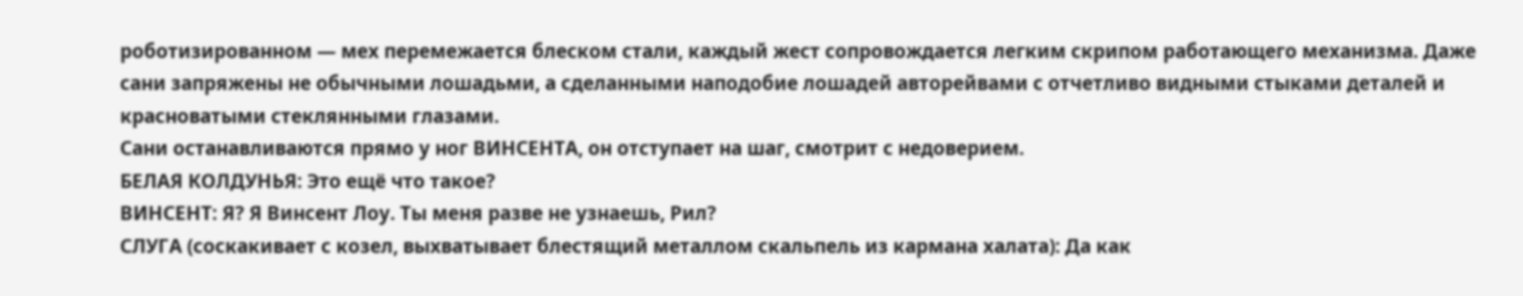роботизированном — мех перемежается блеском стали, каждый жест сопровождается легким скрипом работающего механизма. Даже сани запряжены не обычными лошадьми, а сделанными наподобие лошадей авторейвами с отчетливо видными стыками деталей и красноватыми стеклянными глазами.
Сани останавливаются прямо у ног ВИНСЕНТА, он отступает на шаг, смотрит с недоверием.
БЕЛАЯ КОЛДУНЬЯ: Это ещё что такое?
ВИНСЕНТ: Я? Я Винсент Лоу. Ты меня разве не узнаешь, Рил?
СЛУГА (соскакивает с козел, выхватывает блестящий металлом скальпель из кармана халата): Да как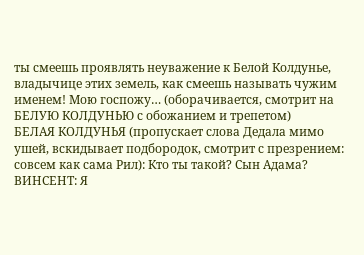ты смеешь проявлять неуважение к Белой Колдунье, владычице этих земель, как смеешь называть чужим именем! Мою госпожу… (оборачивается, смотрит на БЕЛУЮ КОЛДУНЬЮ с обожанием и трепетом)
БЕЛАЯ КОЛДУНЬЯ (пропускает слова Дедала мимо ушей, вскидывает подбородок, смотрит с презрением: совсем как сама Рил): Кто ты такой? Сын Адама?
ВИНСЕНТ: Я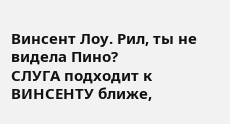Винсент Лоу. Рил, ты не видела Пино?
СЛУГА подходит к ВИНСЕНТУ ближе,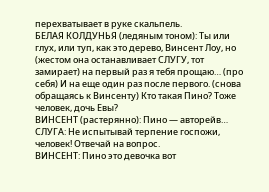перехватывает в руке скальпель.
БЕЛАЯ КОЛДУНЬЯ (ледяным тоном): Ты или глух, или туп, как это дерево, Винсент Лоу, но (жестом она останавливает СЛУГУ, тот замирает) на первый раз я тебя прощаю… (про себя) И на еще один раз после первого. (снова обращаясь к Винсенту) Кто такая Пино? Тоже человек, дочь Евы?
ВИНСЕНТ (растерянно): Пино — авторейв…
СЛУГА: Не испытывай терпение госпожи, человек! Отвечай на вопрос.
ВИНСЕНТ: Пино это девочка вот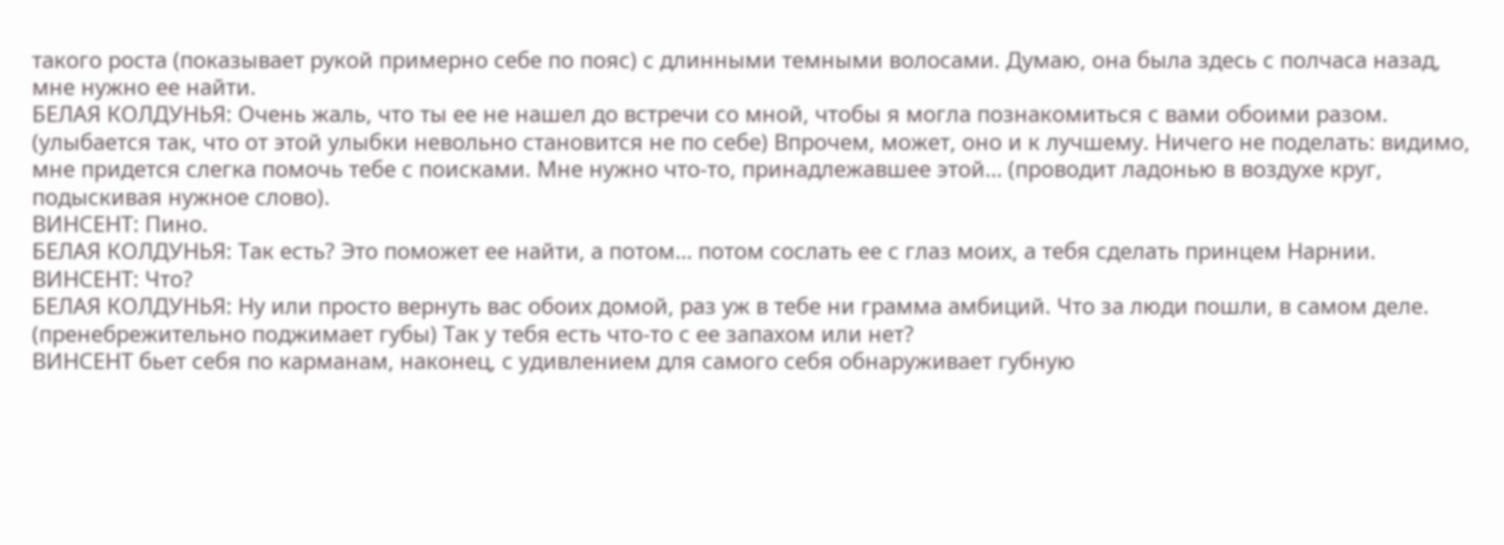такого роста (показывает рукой примерно себе по пояс) с длинными темными волосами. Думаю, она была здесь с полчаса назад, мне нужно ее найти.
БЕЛАЯ КОЛДУНЬЯ: Очень жаль, что ты ее не нашел до встречи со мной, чтобы я могла познакомиться с вами обоими разом. (улыбается так, что от этой улыбки невольно становится не по себе) Впрочем, может, оно и к лучшему. Ничего не поделать: видимо, мне придется слегка помочь тебе с поисками. Мне нужно что-то, принадлежавшее этой… (проводит ладонью в воздухе круг, подыскивая нужное слово).
ВИНСЕНТ: Пино.
БЕЛАЯ КОЛДУНЬЯ: Так есть? Это поможет ее найти, а потом… потом сослать ее с глаз моих, а тебя сделать принцем Нарнии.
ВИНСЕНТ: Что?
БЕЛАЯ КОЛДУНЬЯ: Ну или просто вернуть вас обоих домой, раз уж в тебе ни грамма амбиций. Что за люди пошли, в самом деле. (пренебрежительно поджимает губы) Так у тебя есть что-то с ее запахом или нет?
ВИНСЕНТ бьет себя по карманам, наконец, с удивлением для самого себя обнаруживает губную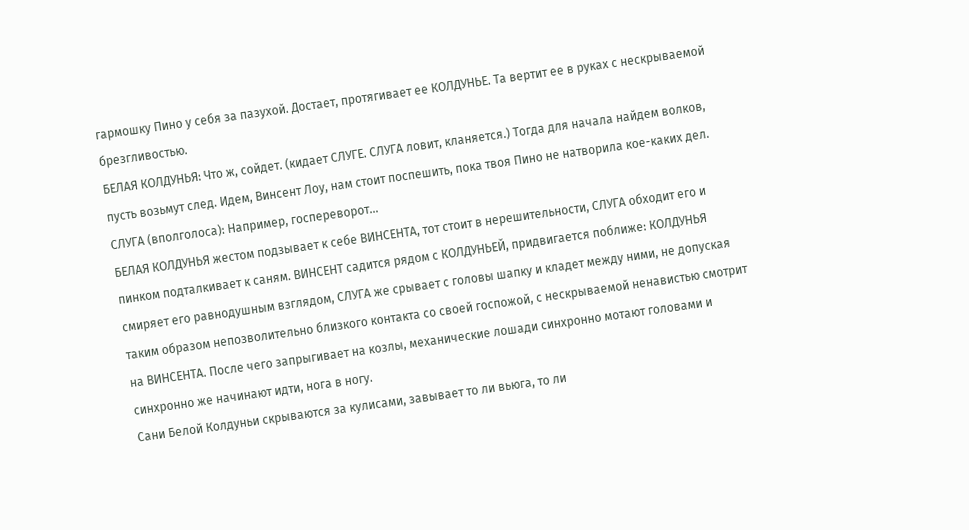гармошку Пино у себя за пазухой. Достает, протягивает ее КОЛДУНЬЕ. Та вертит ее в руках с нескрываемой брезгливостью.
БЕЛАЯ КОЛДУНЬЯ: Что ж, сойдет. (кидает СЛУГЕ. СЛУГА ловит, кланяется.) Тогда для начала найдем волков, пусть возьмут след. Идем, Винсент Лоу, нам стоит поспешить, пока твоя Пино не натворила кое-каких дел.
СЛУГА (вполголоса): Например, госпереворот…
БЕЛАЯ КОЛДУНЬЯ жестом подзывает к себе ВИНСЕНТА, тот стоит в нерешительности, СЛУГА обходит его и пинком подталкивает к саням. ВИНСЕНТ садится рядом с КОЛДУНЬЕЙ, придвигается поближе: КОЛДУНЬЯ смиряет его равнодушным взглядом, СЛУГА же срывает с головы шапку и кладет между ними, не допуская таким образом непозволительно близкого контакта со своей госпожой, с нескрываемой ненавистью смотрит на ВИНСЕНТА. После чего запрыгивает на козлы, механические лошади синхронно мотают головами и синхронно же начинают идти, нога в ногу.
Сани Белой Колдуньи скрываются за кулисами, завывает то ли вьюга, то ли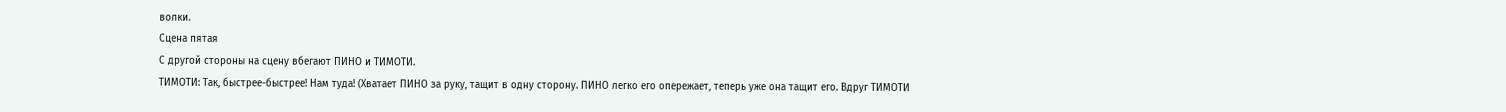волки.
Сцена пятая
С другой стороны на сцену вбегают ПИНО и ТИМОТИ.
ТИМОТИ: Так, быстрее-быстрее! Нам туда! (Хватает ПИНО за руку, тащит в одну сторону. ПИНО легко его опережает, теперь уже она тащит его. Вдруг ТИМОТИ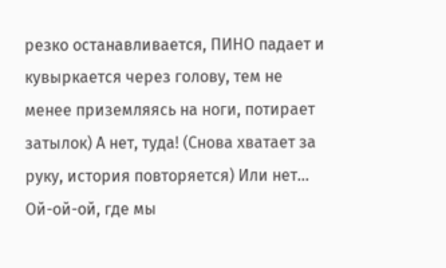резко останавливается, ПИНО падает и кувыркается через голову, тем не менее приземляясь на ноги, потирает затылок) А нет, туда! (Снова хватает за руку, история повторяется) Или нет… Ой-ой-ой, где мы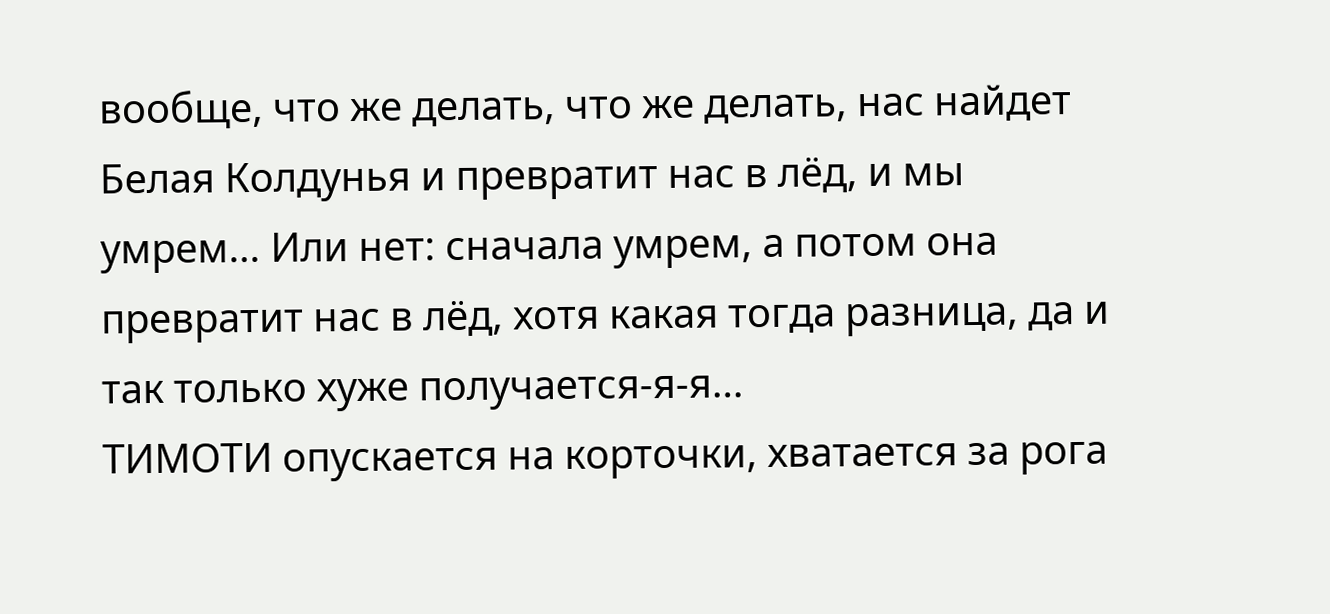вообще, что же делать, что же делать, нас найдет Белая Колдунья и превратит нас в лёд, и мы умрем… Или нет: сначала умрем, а потом она превратит нас в лёд, хотя какая тогда разница, да и так только хуже получается-я-я…
ТИМОТИ опускается на корточки, хватается за рога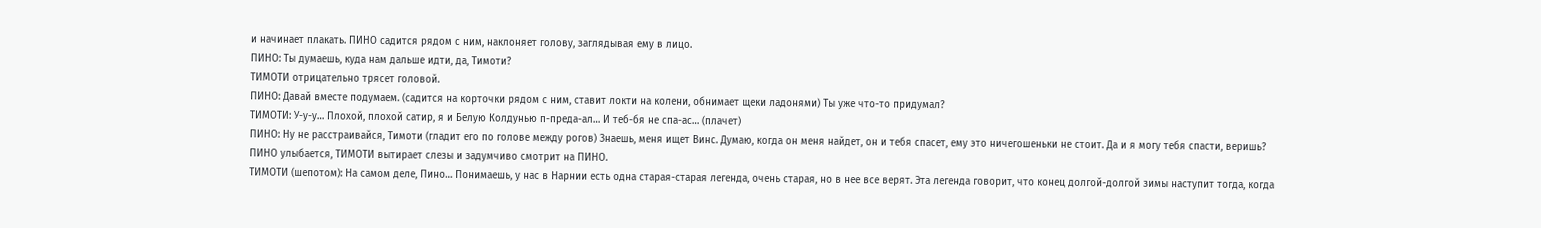и начинает плакать. ПИНО садится рядом с ним, наклоняет голову, заглядывая ему в лицо.
ПИНО: Ты думаешь, куда нам дальше идти, да, Тимоти?
ТИМОТИ отрицательно трясет головой.
ПИНО: Давай вместе подумаем. (садится на корточки рядом с ним, ставит локти на колени, обнимает щеки ладонями) Ты уже что-то придумал?
ТИМОТИ: У-у-у… Плохой, плохой сатир, я и Белую Колдунью п-преда-ал… И теб-бя не спа-ас… (плачет)
ПИНО: Ну не расстраивайся, Тимоти (гладит его по голове между рогов) Знаешь, меня ищет Винс. Думаю, когда он меня найдет, он и тебя спасет, ему это ничегошеньки не стоит. Да и я могу тебя спасти, веришь?
ПИНО улыбается, ТИМОТИ вытирает слезы и задумчиво смотрит на ПИНО.
ТИМОТИ (шепотом): На самом деле, Пино… Понимаешь, у нас в Нарнии есть одна старая-старая легенда, очень старая, но в нее все верят. Эта легенда говорит, что конец долгой-долгой зимы наступит тогда, когда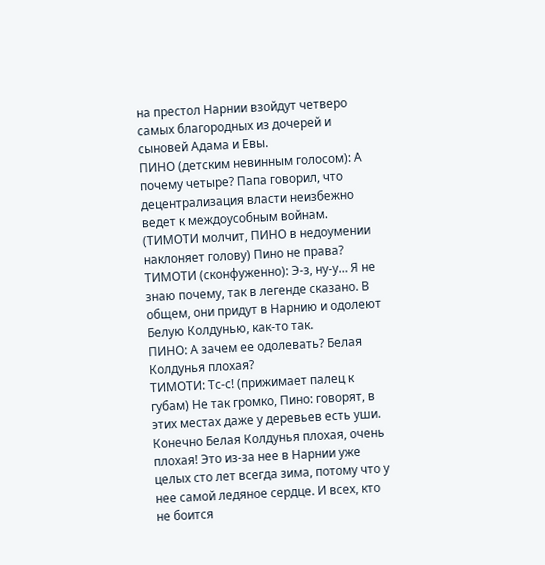на престол Нарнии взойдут четверо самых благородных из дочерей и сыновей Адама и Евы.
ПИНО (детским невинным голосом): А почему четыре? Папа говорил, что децентрализация власти неизбежно ведет к междоусобным войнам. (ТИМОТИ молчит, ПИНО в недоумении наклоняет голову) Пино не права?
ТИМОТИ (сконфуженно): Э-з, ну-у… Я не знаю почему, так в легенде сказано. В общем, они придут в Нарнию и одолеют Белую Колдунью, как-то так.
ПИНО: А зачем ее одолевать? Белая Колдунья плохая?
ТИМОТИ: Тс-с! (прижимает палец к губам) Не так громко, Пино: говорят, в этих местах даже у деревьев есть уши. Конечно Белая Колдунья плохая, очень плохая! Это из-за нее в Нарнии уже целых сто лет всегда зима, потому что у нее самой ледяное сердце. И всех, кто не боится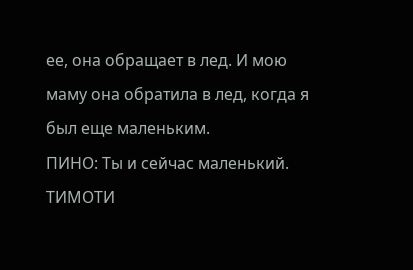ее, она обращает в лед. И мою маму она обратила в лед, когда я был еще маленьким.
ПИНО: Ты и сейчас маленький.
ТИМОТИ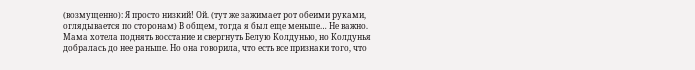(возмущенно): Я просто низкий! Ой. (тут же зажимает рот обеими руками, оглядывается по сторонам) В общем, тогда я был еще меньше… Не важно. Мама хотела поднять восстание и свергнуть Белую Колдунью, но Колдунья добралась до нее раньше. Но она говорила, что есть все признаки того, что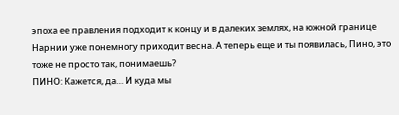эпоха ее правления подходит к концу и в далеких землях, на южной границе Нарнии уже понемногу приходит весна. А теперь еще и ты появилась, Пино, это тоже не просто так, понимаешь?
ПИНО: Кажется, да… И куда мы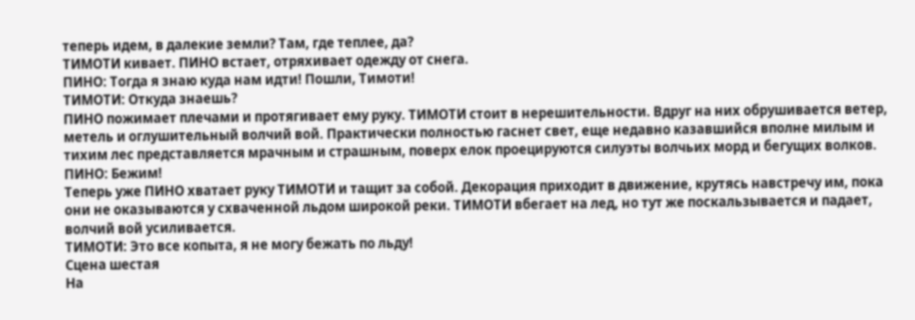теперь идем, в далекие земли? Там, где теплее, да?
ТИМОТИ кивает. ПИНО встает, отряхивает одежду от снега.
ПИНО: Тогда я знаю куда нам идти! Пошли, Тимоти!
ТИМОТИ: Откуда знаешь?
ПИНО пожимает плечами и протягивает ему руку. ТИМОТИ стоит в нерешительности. Вдруг на них обрушивается ветер, метель и оглушительный волчий вой. Практически полностью гаснет свет, еще недавно казавшийся вполне милым и тихим лес представляется мрачным и страшным, поверх елок проецируются силуэты волчьих морд и бегущих волков.
ПИНО: Бежим!
Теперь уже ПИНО хватает руку ТИМОТИ и тащит за собой. Декорация приходит в движение, крутясь навстречу им, пока они не оказываются у схваченной льдом широкой реки. ТИМОТИ вбегает на лед, но тут же поскальзывается и падает, волчий вой усиливается.
ТИМОТИ: Это все копыта, я не могу бежать по льду!
Сцена шестая
На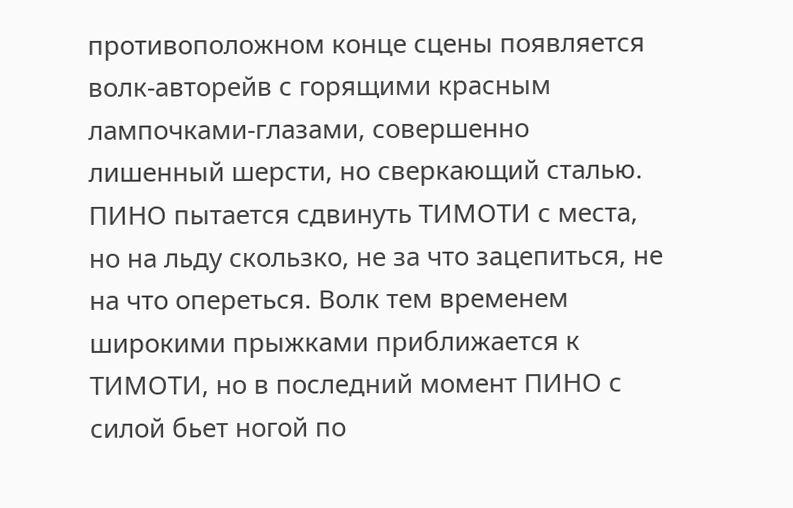противоположном конце сцены появляется волк-авторейв с горящими красным лампочками-глазами, совершенно лишенный шерсти, но сверкающий сталью. ПИНО пытается сдвинуть ТИМОТИ с места, но на льду скользко, не за что зацепиться, не на что опереться. Волк тем временем широкими прыжками приближается к ТИМОТИ, но в последний момент ПИНО с силой бьет ногой по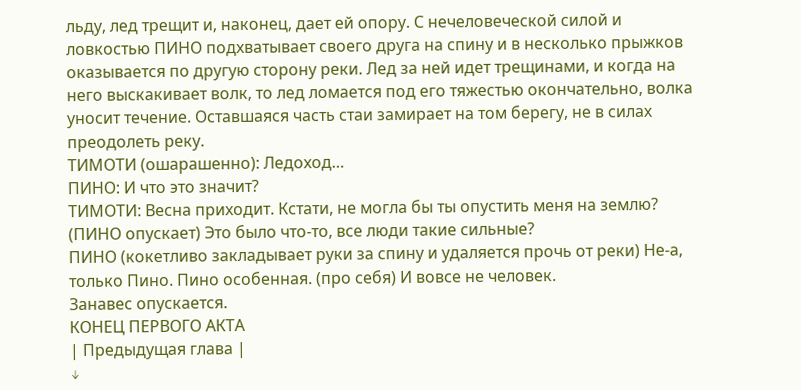льду, лед трещит и, наконец, дает ей опору. С нечеловеческой силой и ловкостью ПИНО подхватывает своего друга на спину и в несколько прыжков оказывается по другую сторону реки. Лед за ней идет трещинами, и когда на него выскакивает волк, то лед ломается под его тяжестью окончательно, волка уносит течение. Оставшаяся часть стаи замирает на том берегу, не в силах преодолеть реку.
ТИМОТИ (ошарашенно): Ледоход…
ПИНО: И что это значит?
ТИМОТИ: Весна приходит. Кстати, не могла бы ты опустить меня на землю? (ПИНО опускает) Это было что-то, все люди такие сильные?
ПИНО (кокетливо закладывает руки за спину и удаляется прочь от реки) Не-а, только Пино. Пино особенная. (про себя) И вовсе не человек.
Занавес опускается.
КОНЕЦ ПЕРВОГО АКТА
| Предыдущая глава |
↓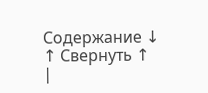Содержание ↓
↑ Свернуть ↑
|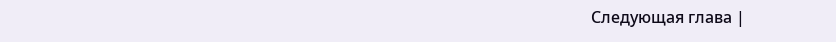Следующая глава |